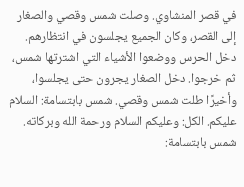في قصر المنشاوي. وصلت شمس وقصي والصغار إلى القصر، وكان الجميع يجلسون في انتظارهم. دخل الحرس ووضعوا الأشياء التي اشترتها شمس، ثم خرجوا. دخل الصغار يجرون حتى يجلسوا، وأخيرًا طلت شمس وقصي. شمس بابتسامة: السلام عليكم. الكل: وعليكم السلام ورحمة الله وبركاته. شمس بابتسامة: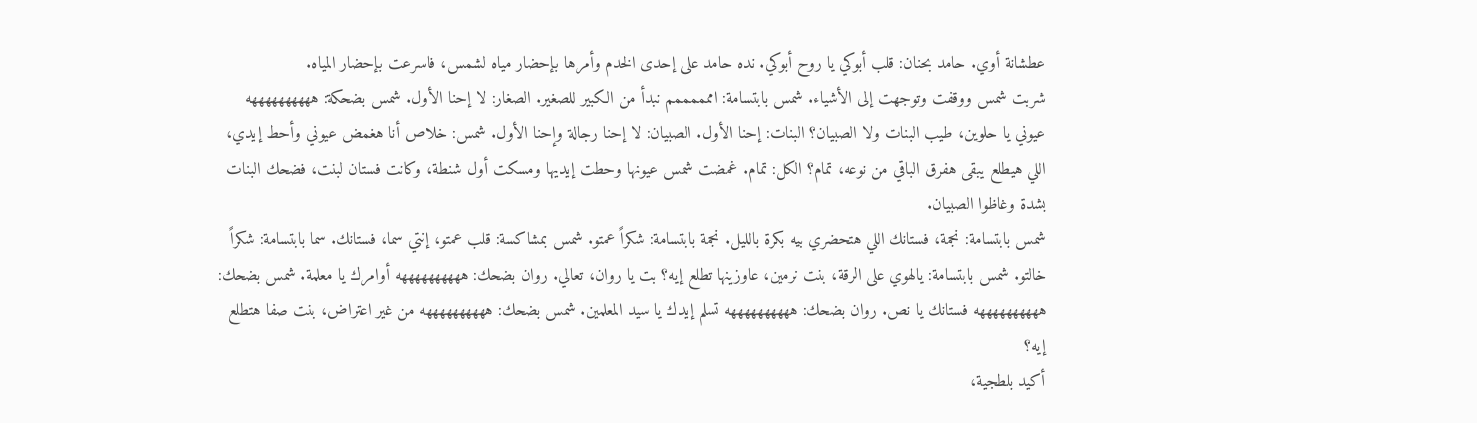عطشانة أوي. حامد بحنان: قلب أبوكي يا روح أبوكي. نده حامد على إحدى الخدم وأمرها بإحضار مياه لشمس، فاسرعت بإحضار المياه.
شربت شمس ووقفت وتوجهت إلى الأشياء. شمس بابتسامة: اممممممم نبدأ من الكبير للصغير. الصغار: لا إحنا الأول. شمس بضحكة: ههههههههههه عيوني يا حلوين، طيب البنات ولا الصبيان؟ البنات: إحنا الأول. الصبيان: لا إحنا رجالة وإحنا الأول. شمس: خلاص أنا هغمض عيوني وأحط إيدي، اللي هيطلع يبقى هفرق الباقي من نوعه، تمام؟ الكل: تمام. غمضت شمس عيونها وحطت إيديها ومسكت أول شنطة، وكانت فستان لبنت، فضحك البنات بشدة وغاظوا الصبيان.
شمس بابتسامة: نجمة، فستانك اللي هتحضري بيه بكرة بالليل. نجمة بابتسامة: شكراً عمتو. شمس بمشاكسة: قلب عمتو، إنتي سما، فستانك. سما بابتسامة: شكراً خالتو. شمس بابتسامة: يالهوي على الرقة، بنت نرمين، عاوزينها تطلع إيه؟ بت يا روان، تعالي. روان بضحك: ههههههههههه أوامرك يا معلمة. شمس بضحك: ههههههههههه فستانك يا نص. روان بضحك: ههههههههههه تسلم إيدك يا سيد المعلمين. شمس بضحك: ههههههههههه من غير اعتراض، بنت صفا هتطلع إيه؟
أكيد بلطجية،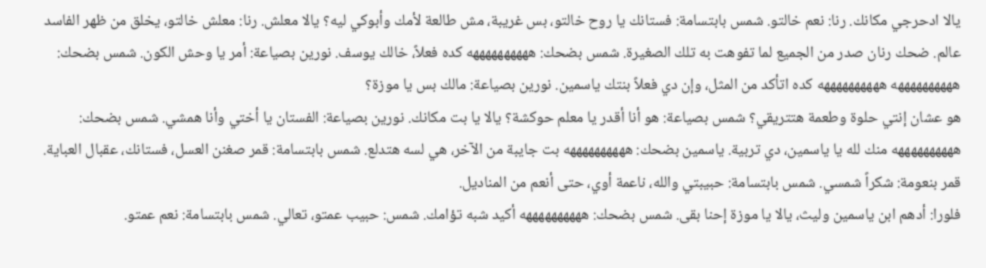يالا ادحرجي مكانك. رنا: نعم خالتو. شمس بابتسامة: فستانك يا روح خالتو، بس غريبة، مش طالعة لأمك وأبوكي ليه؟ يالا معلش. رنا: معلش خالتو، يخلق من ظهر الفاسد عالم. ضحك رنان صدر من الجميع لما تفوهت به تلك الصغيرة. شمس بضحك: ههههههههههه كده فعلاً، خالك يوسف. نورين بصياعة: أمر يا وحش الكون. شمس بضحك: ههههههههههه ههههههههههه كده اتأكد من المثل، وإن دي فعلاً بنتك ياسمين. نورين بصياعة: مالك بس يا موزة؟
هو عشان إنتي حلوة وطعمة هتتريقي؟ شمس بصياعة: هو أنا أقدر يا معلم حوكشة؟ يالا يا بت مكانك. نورين بصياعة: الفستان يا أختي وأنا همشي. شمس بضحك: ههههههههههه منك لله يا ياسمين، دي تربية. ياسمين بضحك: ههههههههههه بت جايبة من الآخر، هي لسه هتدلع. شمس بابتسامة: قمر صغنن العسل، فستانك، عقبال العباية. قمر بنعومة: شكراً شمسي. شمس بابتسامة: حبيبتي والله، ناعمة أوي، حتى أنعم من المناديل.
فلورا: أدهم ابن ياسمين وليث، يالا يا موزة إحنا بقى. شمس بضحك: ههههههههههه أكيد شبه تؤامك. شمس: حبيب عمتو، تعالي. شمس بابتسامة: نعم عمتو.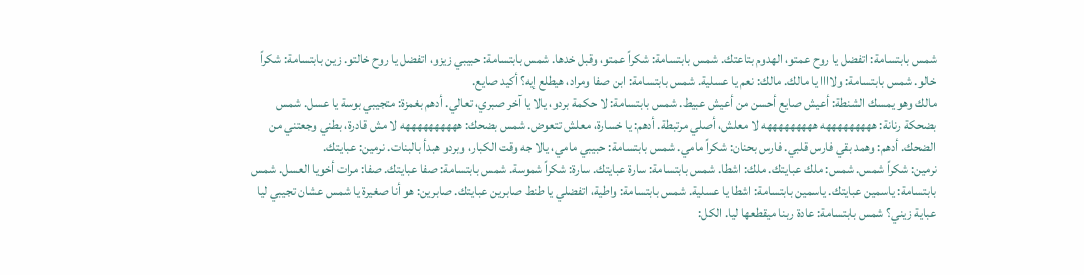شمس بابتسامة: اتفضل يا روح عمتو، الهدوم بتاعتك. شمس بابتسامة: شكراً عمتو، وقبل خدها. شمس بابتسامة: حبيبي زيزو، اتفضل يا روح خالتو. زين بابتسامة: شكراً خالو. شمس بابتسامة: ولاااا يا مالك. مالك: نعم يا عسلية. شمس بابتسامة: ابن صفا ومراد، هيطلع إيه؟ أكيد صايع.
مالك وهو يمسك الشنطة: أعيش صايع أحسن من أعيش عبيط. شمس بابتسامة: لا حكمة بردو، يالا يا آخر صبري، تعالي. أدهم بغمزة: متجيبي بوسة يا عسل. شمس بضحكة رنانة: هههههههههه هههههههههه لا معلش، أصلي مرتبطة. أدهم: يا خسارة، معلش تتعوض. شمس بضحك: ههههههههههه لا مش قادرة، بطني وجعتني من الضحك. أدهم: وهمد بقي فارس قلبي. فارس بحنان: شكراً مامي. شمس بابتسامة: حبيبي مامي، يالا جه وقت الكبار، وبردو هبدأ بالبنات. نرمين: عبايتك.
نرمين: شكراً شمس. شمس: ملك عبايتك. ملك: اشطا. شمس بابتسامة: سارة عبايتك. سارة: شكراً شموسة. شمس بابتسامة: صفا عبايتك. صفا: مرات أخويا العسل. شمس بابتسامة: ياسمين عبايتك. ياسمين بابتسامة: اشطا يا عسلية. شمس بابتسامة: واطية، اتفضلي يا طنط صابرين عبايتك. صابرين: هو أنا صغيرة يا شمس عشان تجيبي ليا عباية زيني؟ شمس بابتسامة: عادة ربنا ميقطعها ليا. الكل: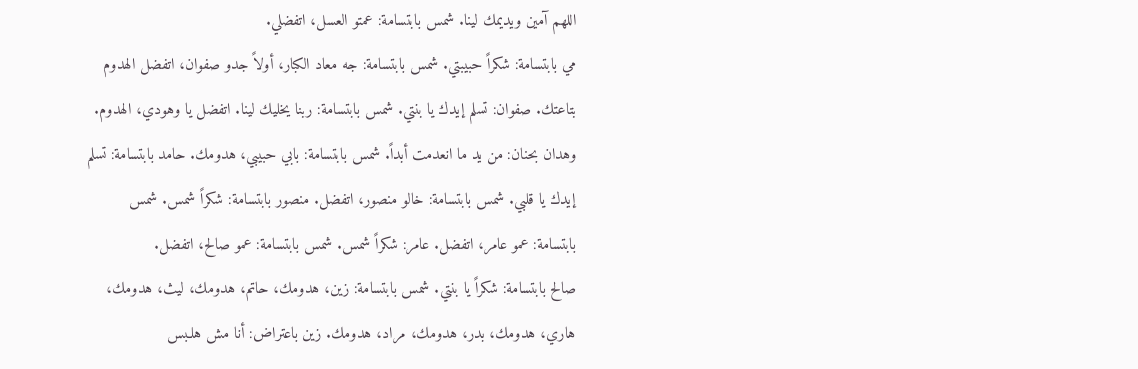اللهم آمين ويديمك لينا. شمس بابتسامة: عمتو العسل، اتفضلي.
مي بابتسامة: شكراً حبيبتي. شمس بابتسامة: جه معاد الكبار، أولاً جدو صفوان، اتفضل الهدوم بتاعتك. صفوان: تسلم إيدك يا بنتي. شمس بابتسامة: ربنا يخليك لينا. اتفضل يا وهودي، الهدوم. وهدان بحنان: من يد ما انعدمت أبداً. شمس بابتسامة: بابي حبيبي، هدومك. حامد بابتسامة: تسلم إيدك يا قلبي. شمس بابتسامة: خالو منصور، اتفضل. منصور بابتسامة: شكراً شمس. شمس بابتسامة: عمو عامر، اتفضل. عامر: شكراً شمس. شمس بابتسامة: عمو صالح، اتفضل.
صالح بابتسامة: شكراً يا بنتي. شمس بابتسامة: زين، هدومك، حاتم، هدومك، ليث، هدومك، هاري، هدومك، بدر، هدومك، مراد، هدومك. زين باعتراض: أنا مش هلـبس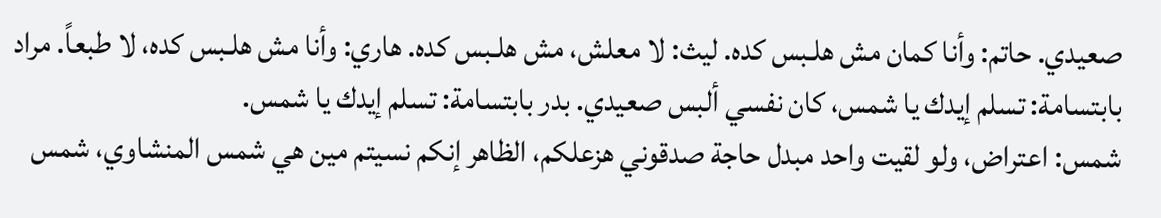صعيدي. حاتم: وأنا كمان مش هلـبس كده. ليث: لا معلش، مش هلـبس كده. هاري: وأنا مش هلـبس كده، لا طبعاً. مراد بابتسامة: تسلم إيدك يا شمس، كان نفسي ألبس صعيدي. بدر بابتسامة: تسلم إيدك يا شمس.
شمس: اعتراض، ولو لقيت واحد مبدل حاجة صدقوني هزعلكم، الظاهر إنكم نسيتم مين هي شمس المنشاوي، شمس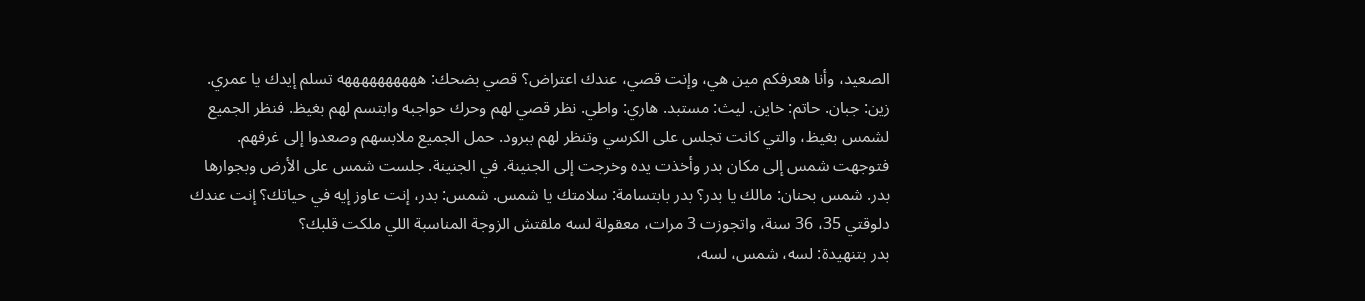الصعيد، وأنا هعرفكم مين هي، وإنت قصي، عندك اعتراض؟ قصي بضحك: ههههههههههه تسلم إيدك يا عمري. زين: جبان. حاتم: خاين. ليث: مستبد. هاري: واطي. نظر قصي لهم وحرك حواجبه وابتسم لهم بغيظ. فنظر الجميع لشمس بغيظ، والتي كانت تجلس على الكرسي وتنظر لهم ببرود. حمل الجميع ملابسهم وصعدوا إلى غرفهم.
فتوجهت شمس إلى مكان بدر وأخذت يده وخرجت إلى الجنينة. في الجنينة. جلست شمس على الأرض وبجوارها بدر. شمس بحنان: مالك يا بدر؟ بدر بابتسامة: سلامتك يا شمس. شمس: بدر، إنت عاوز إيه في حياتك؟ إنت عندك دلوقتي 35، 36 سنة، واتجوزت 3 مرات، معقولة لسه ملقتش الزوجة المناسبة اللي ملكت قلبك؟
بدر بتنهيدة: لسه، شمس، لسه،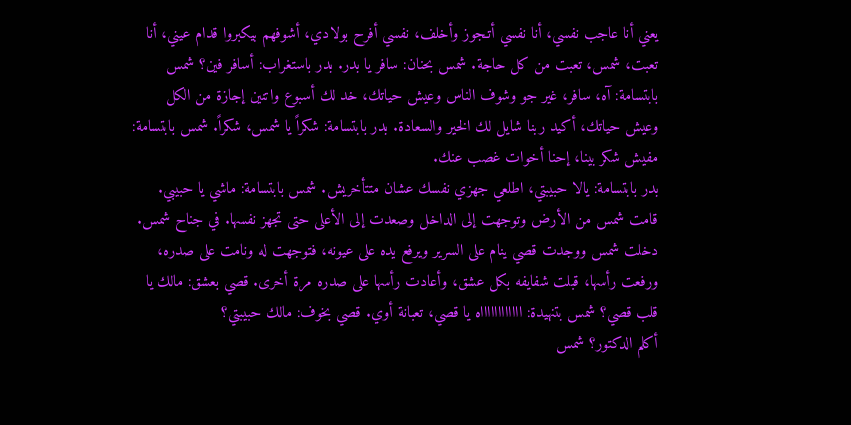يعني أنا عاجب نفسي، أنا نفسي أتـجوز وأخلف، نفسي أفرح بولادي، أشوفهم بيكبروا قدام عيني، أنا تعبت، شمس، تعبت من كل حاجة. شمس بحنان: سافر يا بدر. بدر باستغراب: أسافر فين؟ شمس بابتسامة: آه، سافر، غير جو وشوف الناس وعيش حياتك، خد لك أسبوع واتنين إجازة من الكل وعيش حياتك، أكيد ربنا شايل لك الخير والسعادة. بدر بابتسامة: شكراً يا شمس، شكراً. شمس بابتسامة: مفيش شكر بينا، إحنا أخوات غصب عنك.
بدر بابتسامة: يالا حبيبتي، اطلعي جهزي نفسك عشان متتأخريش. شمس بابتسامة: ماشي يا حبيبي. قامت شمس من الأرض وتوجهت إلى الداخل وصعدت إلى الأعلى حتى تجهز نفسها. في جناح شمس. دخلت شمس ووجدت قصي ينام على السرير ويرفع يده على عيونه، فتوجهت له ونامت على صدره، ورفعت رأسها، قبلت شفايفه بكل عشق، وأعادت رأسها على صدره مرة أخرى. قصي بعشق: مالك يا قلب قصي؟ شمس بتنهيدة: ااااااااااااه يا قصي، تعبانة أوي. قصي بخوف: مالك حبيبتي؟
أكلم الدكتور؟ شمس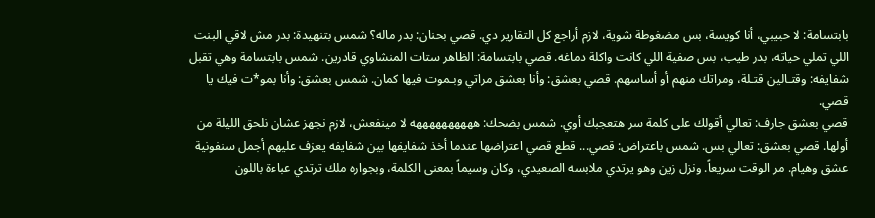بابتسامة: لا حبيبي، أنا كويسة، بس مضغوطة شوية، لازم أراجع كل التقارير دي. قصي بحنان: بدر ماله؟ شمس بتنهيدة: بدر مش لاقي البنت اللي تملي حياته، بدر طيب، بس صفية اللي كانت واكلة دماغه. قصي بابتسامة: الظاهر ستات المنشاوي قادرين. شمس بابتسامة وهي تقبل شفايفه: وقتـالين قتـلة، ومراتك منهم أو أساسهم. قصي بعشق: وأنا بعشق مراتي وبـموت فيها كمان. شمس بعشق: وأنا بمو*ت فيك يا قصي.
قصي بعشق جارف: تعالي أقولك على كلمة سر هتعجبك أوي. شمس بضحك: ههههههههههه لا مينفعش، لازم نجهز عشان نلحق الليلة من أولها. قصي بعشق: تعالي بس. شمس باعتراض: قصي... قطع قصي اعتراضها عندما أخذ شفايفها بين شفايفه يعزف عليهم أجمل سنفونية عشق وهيام. مر الوقت سريعاً. ونزل زين وهو يرتدي ملابسه الصعيدي، وكان وسيماً بمعنى الكلمة، وبجواره ملك ترتدي عباءة باللون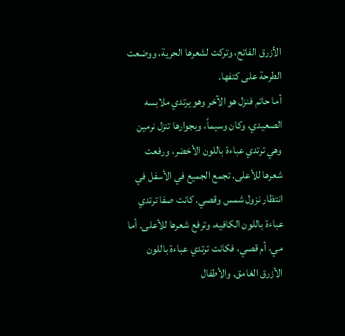الأزرق الفاتح، وتركت لشعرها الحرية، ووضعت الطرحة على كتفها.
أما حاتم فنزل هو الآخر وهو يرتدي ملابسه الصعيدي، وكان وسيماً، وبجوارها تنزل نرمين وهي ترتدي عباءة باللون الأخضر، ورفعت شعرها للأعلى. تجمع الجميع في الأسفل في انتظار نزول شمس وقصي. كانت صفا ترتدي عباءة باللون الكافيه، وترفع شعرها للأعلى. أما مي، أم قصي، فكانت ترتدي عباءة باللون الأزرق الغامق. والأطفال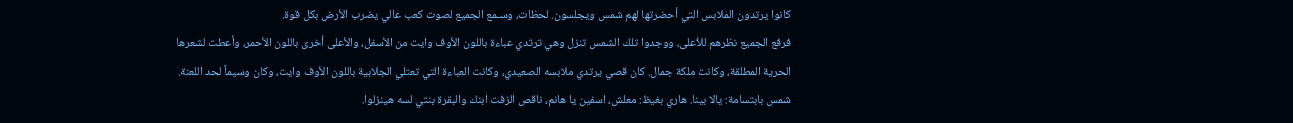كانوا يرتدون الملابس التي أحضرتها لهم شمس ويجلسون. لحظات، وسـمع الجميع لصوت كعب عالي يضرب الأرض بكل قوة.
فرفع الجميع نظرهم للأعلى، ووجدوا تلك الشمس تنزل وهي ترتدي عباءة باللون الأوف وايت من الأسفل، والأعلى أخرى باللون الأحمر، وأعطت لشعرها الحرية المطلقة، وكانت ملكة جمال. كان قصي يرتدي ملابسه الصعيدي، وكانت العباءة التي تعتلي الجلابية باللون الأوف وايت، وكان وسيماً لحد اللعنة. شمس بابتسامة: يالا بينا. هاري بغيظ: معلش، اسفين يا هانم، ناقص الزفت ابنك والبقرة بنتي لسه هينزلوا.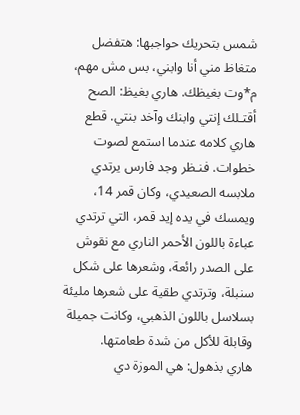شمس بتحريك حواجبها: هتفضل متغاظ مني أنا وابني، بس مش مهم، م*وت بغيظك. هاري بغيظ: الصح أقتـلك إنتي وابنك وآخد بنتي. قطع هاري كلامه عندما استمع لصوت خطوات. فنـظر وجد فارس يرتدي ملابسه الصعيدي، وكان قمر 14، ويمسك في يده إيد قمر، التي ترتدي عباءة باللون الأحمر الناري مع نقوش على الصدر رائعة، وشعرها على شكل سنبلة، وترتدي طقية على شعرها مليئة بسلاسل باللون الذهبي، وكانت جميلة وقابلة للأكل من شدة طعامتها.
هاري بذهول: هي الموزة دي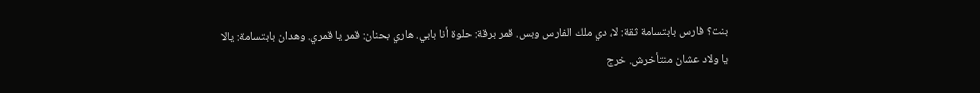بنت؟ فارس بابتسامة ثقة: لا، دي ملك الفارس وبس. قمر برقة: حلوة أنا بابي. هاري بحنان: قمر يا قمري. وهدان بابتسامة: يالا يا ولاد عشان منتأخرش. خرج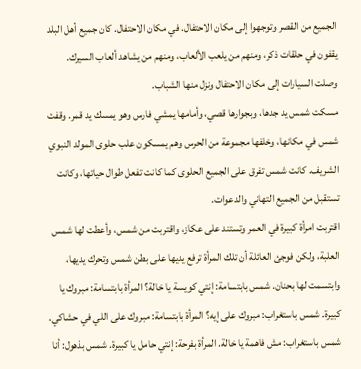الجميع من القصر وتوجهوا إلى مكان الاحتفال. في مكان الاحتفال. كان جميع أهل البلد يقفون في حلقات ذكر، ومنهم من يلعب الألعاب، ومنهم من يشاهد ألعاب السيرك. وصلت السيارات إلى مكان الاحتفال ونزل منها الشباب.
مسكت شمس يد جدها، وبجوارها قصي، وأمامها يمشي فارس وهو يمسك يد قمر. وقفت شمس في مكانها، وخلفها مجموعة من الحرس وهم يمسكون علب حلوى المولد النبوي الشريف. كانت شمس تفرق على الجميع الحلوى كما كانت تفعل طوال حياتها، وكانت تستقبل من الجميع التهاني والدعوات.
اقتربت امرأة كبيرة في العمر وتستند على عكاز، واقتربت من شمس، وأعطت لها شمس العلبة، ولكن فوجئ العائلة أن تلك المرأة ترفع يديها على بطن شمس وتحرك يديها، وابتسمت لها بحنان. شمس بابتسامة: إنتي كويسة يا خالة؟ المرأة بابتسامة: مبروك يا كبيرة. شمس باستغراب: مبروك على إيه؟ المرأة بابتسامة: مبروك على اللي في حشاكي. شمس باستغراب: مش فاهمة يا خالة. المرأة بفرحة: إنتي حامل يا كبيرة. شمس بذهول: أنا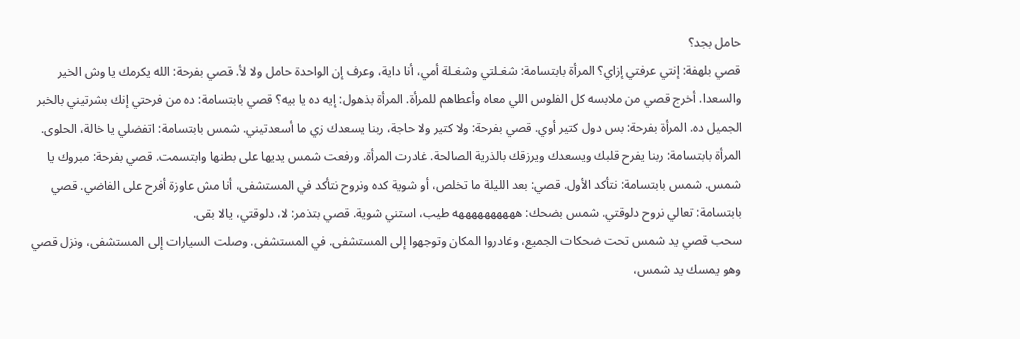حامل بجد؟
قصي بلهفة: إنتي عرفتي إزاي؟ المرأة بابتسامة: شغـلتي وشغـلة أمي، أنا داية، وعرف إن الواحدة حامل ولا لأ. قصي بفرحة: الله يكرمك يا وش الخير والسعدا. أخرج قصي من ملابسه كل الفلوس اللي معاه وأعطاهم للمرأة. المرأة بذهول: إيه ده يا بيه؟ قصي بابتسامة: ده من فرحتي إنك بشرتيني بالخبر الجميل ده. المرأة بفرحة: بس دول كتير أوي. قصي بفرحة: ولا كتير ولا حاجة، ربنا يسعدك زي ما أسعدتيني. شمس بابتسامة: اتفضلي يا خالة، الحلوى.
المرأة بابتسامة: ربنا يفرح قلبك ويسعدك ويرزقك بالذرية الصالحة. غادرت المرأة. ورفعت شمس يديها على بطنها وابتسمت. قصي بفرحة: مبروك يا شمس. شمس بابتسامة: نتأكد الأول. قصي: بعد الليلة ما تخلص، أو شوية كده ونروح نتأكد في المستشفى، أنا مش عاوزة أفرح على الفاضي. قصي بابتسامة: تعالي نروح دلوقتي. شمس بضحك: ههههههههههه طيب، استني شوية. قصي بتذمر: لا، دلوقتي، يالا بقى.
سحب قصي يد شمس تحت ضحكات الجميع، وغادروا المكان وتوجهوا إلى المستشفى. في المستشفى. وصلت السيارات إلى المستشفى، ونزل قصي وهو يمسك يد شمس،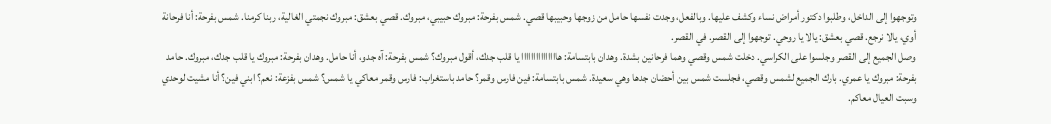وتوجهوا إلى الداخل، وطلبوا دكتور أمراض نساء وكشف عليها. وبالفعل، وجدت نفسها حامل من زوجها وحبيبها قصي. شمس بفرحة: مبروك حبيبي، مبروك. قصي بعشق: مبروك نجمتي الغالية، ربنا كرمنا. شمس بفرحة: أنا فرحانة أوي، يالا نرجع. قصي بعشق: يالا يا روحي. توجهوا إلى القصر. في القصر.
وصل الجميع إلى القصر وجلسوا على الكراسي. دخلت شمس وقصي وهما فرحانين بشدة. وهدان بابتسامة: هااااااااااااااا يا قلب جدك، أقول مبروك؟ شمس بفرحة: آه جدو، أنا حامل. وهدان بفرحة: مبروك يا قلب جدك، مبروك. حامد بفرحة: مبروك يا عمري. بارك الجميع لشمس وقصي، فجلست شمس بين أحضان جدها وهي سعيدة. شمس بابتسامة: فين فارس وقمر؟ حامد باستغراب: فارس وقمر معاكي يا شمس؟ شمس بفزعة: نعم؟ ابني فين؟ أنا مشيت لوحدي وسبت العيال معاكم.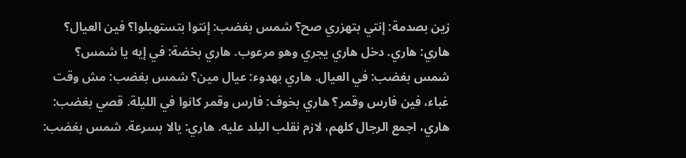زين بصدمة: إنتي بتهزري صح؟ شمس بغضب: إنتوا بتستهبلوا؟ فين العيال؟ هاري: هاري. دخل هاري يجري وهو مرعوب. هاري بخضة: في إيه يا شمس؟ شمس بغضب: في العيال. هاري بهدوء: عيال مين؟ شمس بغضب: مش وقت غباء، فين فارس وقمر؟ هاري بخوف: فارس وقمر كانوا في الليلة. قصي بغضب: هاري، اجمع الرجال كلهم، لازم نقلب البلد عليه. هاري: يالا بسرعة. شمس بغضب: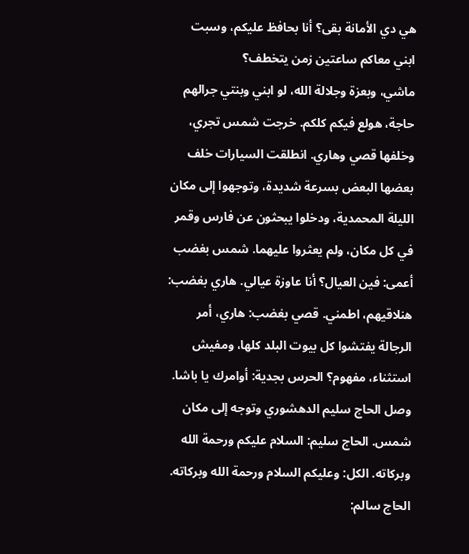هي دي الأمانة بقى؟ أنا بحافظ عليكم، وسبت ابني معاكم ساعتين زمن يتخطف؟
ماشي، وبعزة وجلالة الله، لو ابني وبنتي جرالهم حاجة، هولع فيكم كلكم. خرجت شمس تجري، وخلفها قصي وهاري. انطلقت السيارات خلف بعضها البعض بسرعة شديدة، وتوجهوا إلى مكان الليلة المحمدية، ودخلوا يبحثون عن فارس وقمر في كل مكان، ولم يعثروا عليهما. شمس بغضب أعمى: فين العيال؟ أنا عاوزة عيالي. هاري بغضب: هنلاقيهم، اطمني. قصي بغضب: هاري، أمر الرجالة يفتشوا كل بيوت البلد كلها، ومفيش استثناء، مفهوم؟ الحرس بجدية: أوامرك يا باشا.
وصل الحاج سليم الدهشوري وتوجه إلى مكان شمس. الحاج سليم: السلام عليكم ورحمة الله وبركاته. الكل: وعليكم السلام ورحمة الله وبركاته. الحاج سالم: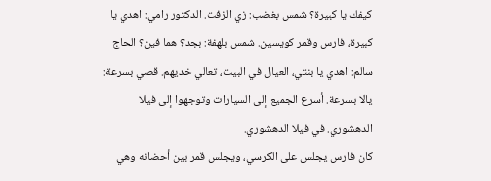كيفك يا كبيرة؟ شمس بغضب: زي الزفت. الدكتور رامي: اهدي يا كبيرة، فارس وقمر كويسين. شمس بلهفة: بجد؟ هما فين؟ الحاج سالم: اهدي يا بنتي، العيال في البيت، تعالي خديهم. قصي بسرعة: يالا بسرعة. أسرع الجميع إلى السيارات وتوجهوا إلى فيلا الدهشوري. في فيلا الدهشوري.
كان فارس يجلس على الكرسي، ويجلس قمر بين أحضانه وهي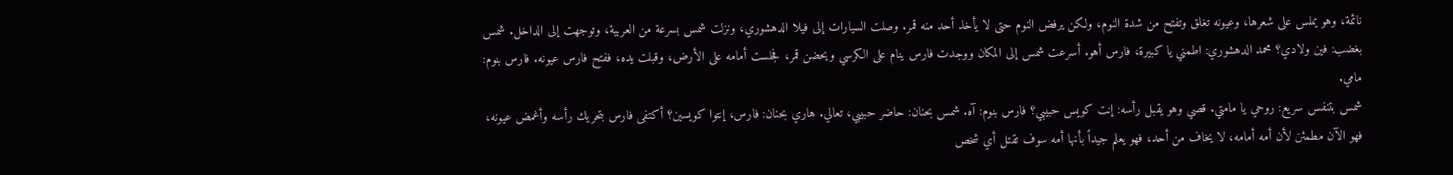نائمة، وهو يملس على شعرها، وعيونه تغلق وتفتح من شدة النوم، ولكن يرفض النوم حتى لا يأخذ أحد منه قمر. وصلت السيارات إلى فيلا الدهشوري، ونزلت شمس بسرعة من العربية، وتوجهت إلى الداخل. شمس بغضب: فين ولادي؟ محمد الدهشوري: اطمني يا كبيرة، فارس أهو. أسرعت شمس إلى المكان ووجدت فارس ينام على الكرسي ويحضن قمر، فجلست أمامه على الأرض، وقبلت يده، ففتح فارس عيونه. فارس بنوم: مامي.
شمس بتنفس سريع: روحي يا مامتي. قصي وهو يقبل رأسه: إنت كويس حبيبي؟ فارس بنوم: آه. شمس بحنان: حاضر حبيبي، تعالي. هاري بحنان: فارس، إنتوا كويسين؟ أكتفى فارس بتحريك رأسه وأغمض عيونه، فهو الآن مطمئن لأن أمه أمامه، لا يخاف من أحد، فهو يعلم جيداً بأنها أمه سوف تقتل أي شخص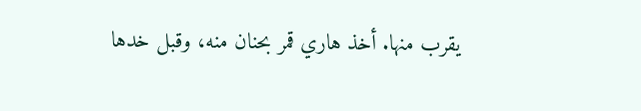يقرب منها. أخذ هاري قمر بحنان منه، وقبل خدها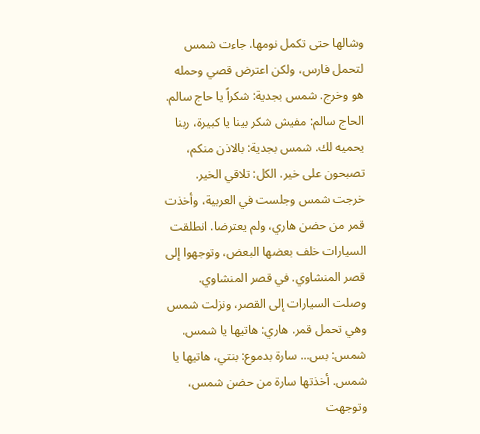وشالها حتى تكمل نومها. جاءت شمس لتحمل فارس، ولكن اعترض قصي وحمله هو وخرج. شمس بجدية: شكراً يا حاج سالم.
الحاج سالم: مفيش شكر بينا يا كبيرة، ربنا يحميه لك. شمس بجدية: بالاذن منكم، تصبحون على خير. الكل: تلاقي الخير. خرجت شمس وجلست في العربية، وأخذت قمر من حضن هاري، ولم يعترضا. انطلقت السيارات خلف بعضها البعض، وتوجهوا إلى قصر المنشاوي. في قصر المنشاوي. وصلت السيارات إلى القصر، ونزلت شمس وهي تحمل قمر. هاري: هاتيها يا شمس. شمس: بس... سارة بدموع: بنتي، هاتيها يا شمس. أخذتها سارة من حضن شمس، وتوجهت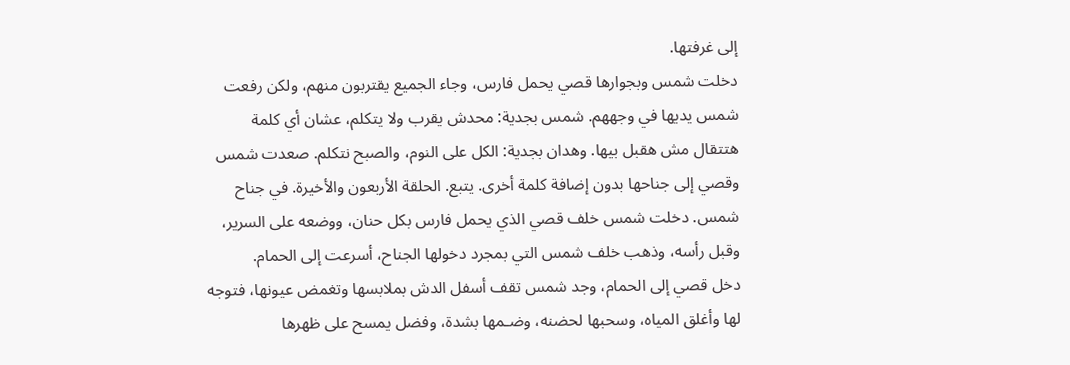إلى غرفتها.
دخلت شمس وبجوارها قصي يحمل فارس، وجاء الجميع يقتربون منهم، ولكن رفعت شمس يديها في وجههم. شمس بجدية: محدش يقرب ولا يتكلم، عشان أي كلمة هتتقال مش هقبل بيها. وهدان بجدية: الكل على النوم، والصبح نتكلم. صعدت شمس وقصي إلى جناحها بدون إضافة كلمة أخرى. يتبع. الحلقة الأربعون والأخيرة. في جناح شمس. دخلت شمس خلف قصي الذي يحمل فارس بكل حنان، ووضعه على السرير، وقبل رأسه، وذهب خلف شمس التي بمجرد دخولها الجناح، أسرعت إلى الحمام.
دخل قصي إلى الحمام، وجد شمس تقف أسفل الدش بملابسها وتغمض عيونها، فتوجه لها وأغلق المياه، وسحبها لحضنه، وضـمها بشدة، وفضل يمسح على ظهرها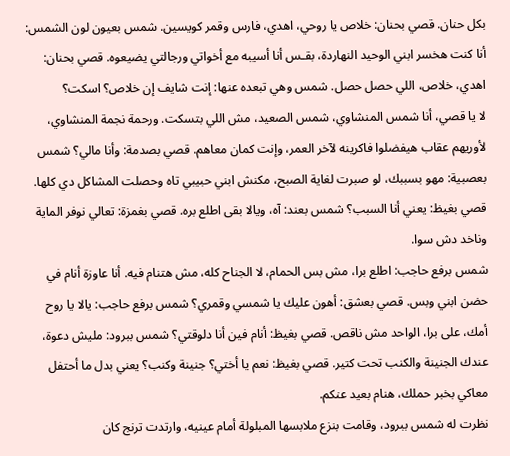بكل حنان. قصي بحنان: خلاص يا روحي، اهدي، فارس وقمر كويسين. شمس بعيون لون الشمس: أنا كنت هخسر ابني الوحيد النهاردة، بقـس أنا أسيبه مع أخواتي ورجالتي يضيعوه. قصي بحنان: اهدي، خلاص، اللي حصل حصل. شمس وهي تبعده عنها: إنت شايف إن خلاص؟ اسكت؟
لا يا قصي، أنا شمس المنشاوي، شمس الصعيد، مش اللي بتسكت. ورحمة نجمة المنشاوي، لأوريهم عقاب هيفضلوا فاكرينه لآخر العمر، وإنت كمان معاهم. قصي بصدمة: وأنا مالي؟ شمس بعصبية: مهو بسببك، لو صبرت لغاية الصبح، مكنش ابني حبيبي تاه وحصلت المشاكل دي كلها. قصي بغيظ: يعني أنا السبب؟ شمس بعند: آه، ويالا بقى اطلع بره. قصي بغمزة: تعالي نوفر الماية وناخد دش سوا.
شمس برفع حاجب: اطلع برا، مش بس الحمام، لا الجناح كله، مش هتنام فيه. أنا عاوزة أنام في حضن ابني وبس. قصي بعشق: أهون عليك يا شمسي وقمري؟ شمس برفع حاجب: يالا يا روح أمك، على برا، الواحد مش ناقص. قصي بغيظ: أنام فين أنا دلوقتي؟ شمس ببرود: مليش دعوة، عندك الجنينة والكنب تحت كتير. قصي بغيظ: نعم يا أختي؟ جنينة وكنب؟ يعني بدل ما أحتفل معاكي بخبر حملك، هنام بعيد عنكم.
نظرت له شمس ببرود، وقامت بنزع ملابسها المبلولة أمام عينيه، وارتدت ترنج كان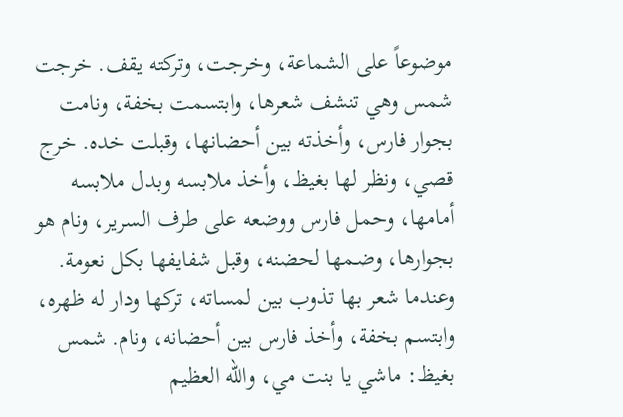موضوعاً على الشماعة، وخرجت، وتركته يقف. خرجت شمس وهي تنشف شعرها، وابتسمت بخفة، ونامت بجوار فارس، وأخذته بين أحضانها، وقبلت خده. خرج قصي، ونظر لها بغيظ، وأخذ ملابسه وبدل ملابسه أمامها، وحمل فارس ووضعه على طرف السرير، ونام هو بجوارها، وضـمها لحضنه، وقبل شفايفها بكل نعومة.
وعندما شعر بها تذوب بين لمساته، تركها ودار له ظهره، وابتسم بخفة، وأخذ فارس بين أحضانه، ونام. شمس بغيظ: ماشي يا بنت مي، والله العظيم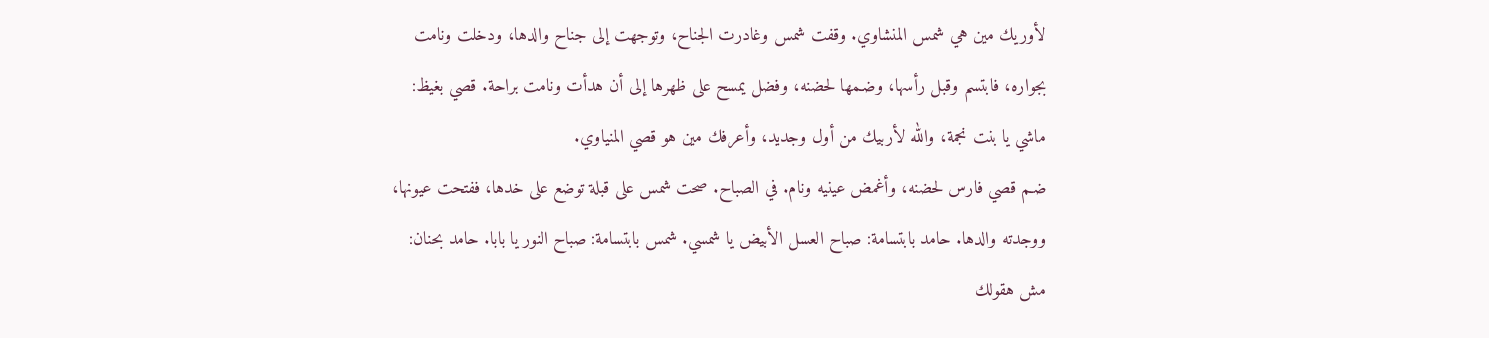لأوريك مين هي شمس المنشاوي. وقفت شمس وغادرت الجناح، وتوجهت إلى جناح والدها، ودخلت ونامت بجواره، فابتسم وقبل رأسها، وضـمها لحضنه، وفضل يمسح على ظهرها إلى أن هدأت ونامت براحة. قصي بغيظ: ماشي يا بنت نجمة، والله لأربيك من أول وجديد، وأعرفك مين هو قصي المنياوي.
ضـم قصي فارس لحضنه، وأغمض عينيه ونام. في الصباح. صحت شمس على قبلة توضع على خدها، ففتحت عيونها، ووجدته والدها. حامد بابتسامة: صباح العسل الأبيض يا شمسي. شمس بابتسامة: صباح النور يا بابا. حامد بحنان: مش هقولك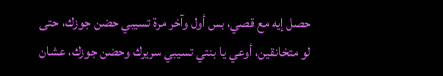حصل إيه مع قصي، بس أول وآخر مرة تسيبي حضن جوزك، حتى لو متخانقين، أوعي يا بنتي تسيبي سريرك وحضن جوزك، عشان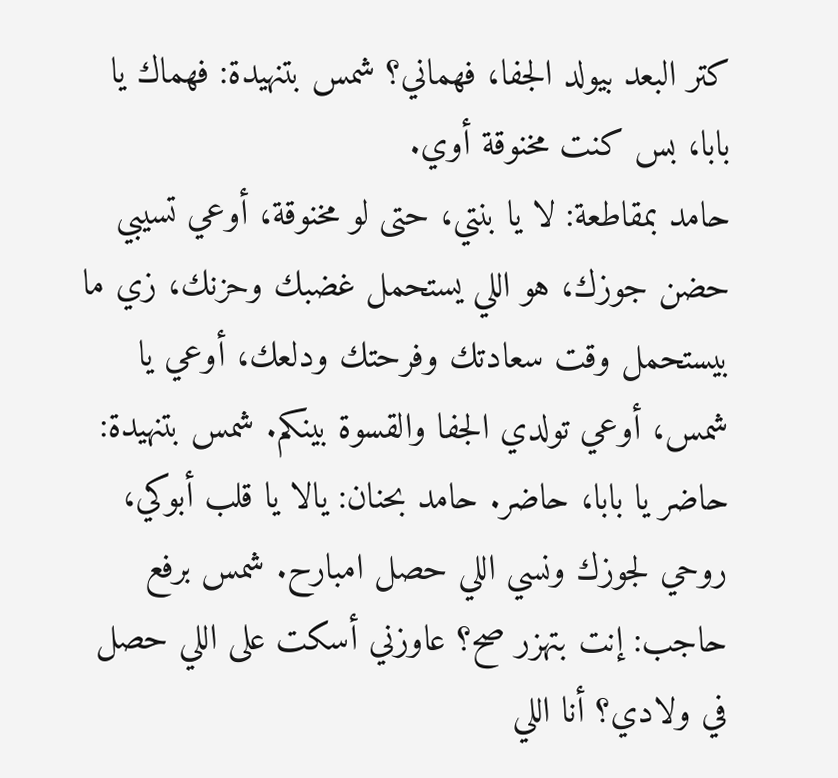كتر البعد بيولد الجفا، فهماني؟ شمس بتنهيدة: فهماك يا بابا، بس كنت مخنوقة أوي.
حامد بمقاطعة: لا يا بنتي، حتى لو مخنوقة، أوعي تسيبي حضن جوزك، هو اللي يستحمل غضبك وحزنك، زي ما بيستحمل وقت سعادتك وفرحتك ودلعك، أوعي يا شمس، أوعي تولدي الجفا والقسوة بينكم. شمس بتنهيدة: حاضر يا بابا، حاضر. حامد بحنان: يالا يا قلب أبوكي، روحي لجوزك ونسي اللي حصل امبارح. شمس برفع حاجب: إنت بتهزر صح؟ عاوزني أسكت على اللي حصل في ولادي؟ أنا اللي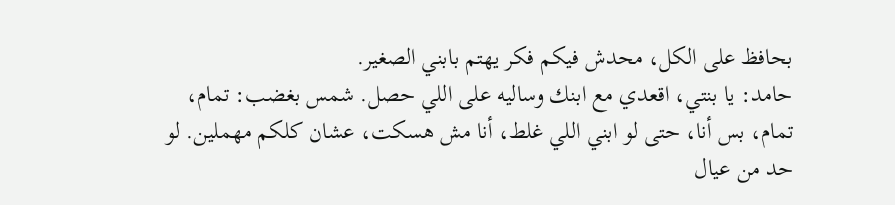بحافظ على الكل، محدش فيكم فكر يهتم بابني الصغير.
حامد: يا بنتي، اقعدي مع ابنك وساليه على اللي حصل. شمس بغضب: تمام، تمام، بس أنا، حتى لو ابني اللي غلط، أنا مش هسكت، عشان كلكم مهملين. لو حد من عيال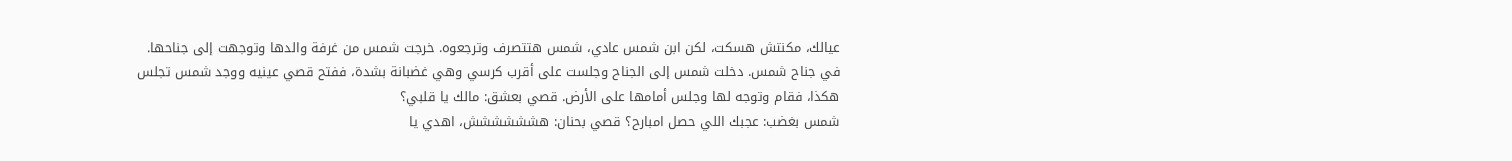عيالك، مكنتش هسكت، لكن ابن شمس عادي، شمس هتتصرف وترجعوه. خرجت شمس من غرفة والدها وتوجهت إلى جناحها. في جناح شمس. دخلت شمس إلى الجناح وجلست على أقرب كرسي وهي غضبانة بشدة، ففتح قصي عينيه ووجد شمس تجلس هكذا، فقام وتوجه لها وجلس أمامها على الأرض. قصي بعشق: مالك يا قلبي؟
شمس بغضب: عجبك اللي حصل امبارح؟ قصي بحنان: هشششششش، اهدي يا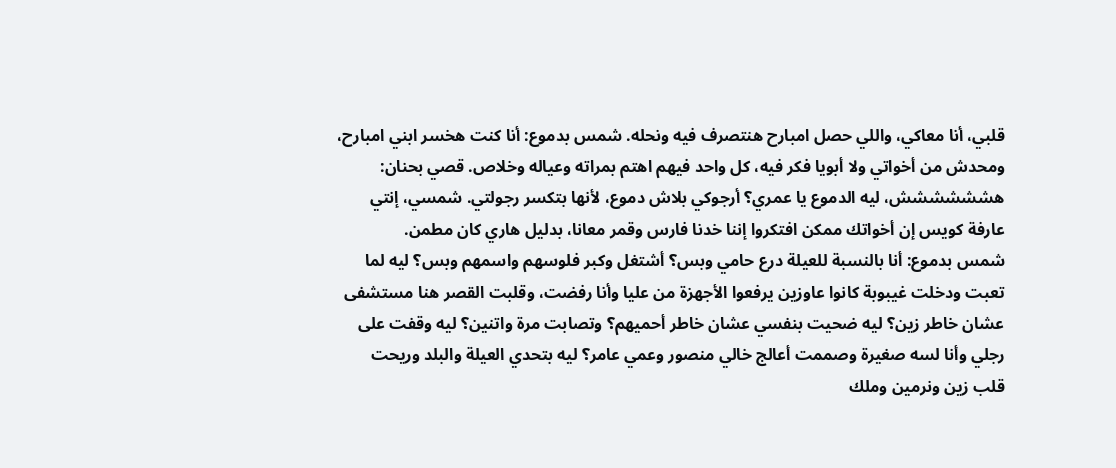قلبي، أنا معاكي، واللي حصل امبارح هنتصرف فيه ونحله. شمس بدموع: أنا كنت هخسر ابني امبارح، ومحدش من أخواتي ولا أبويا فكر فيه، كل واحد فيهم اهتم بمراته وعياله وخلاص. قصي بحنان: هشششششش، ليه الدموع يا عمري؟ أرجوكي بلاش دموع، لأنها بتكسر رجولتي. شمسي، إنتي عارفة كويس إن أخواتك ممكن افتكروا إننا خدنا فارس وقمر معانا، بدليل هاري كان مطمن.
شمس بدموع: أنا بالنسبة للعيلة درع حامي وبس؟ أشتغل وكبر فلوسهم واسمهم وبس؟ ليه لما تعبت ودخلت غيبوبة كانوا عاوزين يرفعوا الأجهزة من عليا وأنا رفضت، وقلبت القصر هنا مستشفى عشان خاطر زين؟ ليه ضحيت بنفسي عشان خاطر أحميهم؟ وتصابت مرة واتنين؟ ليه وقفت على رجلي وأنا لسه صغيرة وصممت أعالج خالي منصور وعمي عامر؟ ليه بتحدي العيلة والبلد وريحت قلب زين ونرمين وملك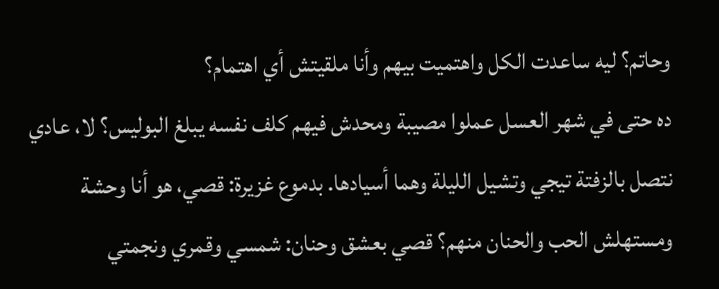وحاتم؟ ليه ساعدت الكل واهتميت بيهم وأنا ملقيتش أي اهتمام؟
ده حتى في شهر العسل عملوا مصيبة ومحدش فيهم كلف نفسه يبلغ البوليس؟ لا، عادي نتصل بالزفتة تيجي وتشيل الليلة وهما أسيادها. بدموع غزيرة: قصي، هو أنا وحشة ومستهلش الحب والحنان منهم؟ قصي بعشق وحنان: شمسي وقمري ونجمتي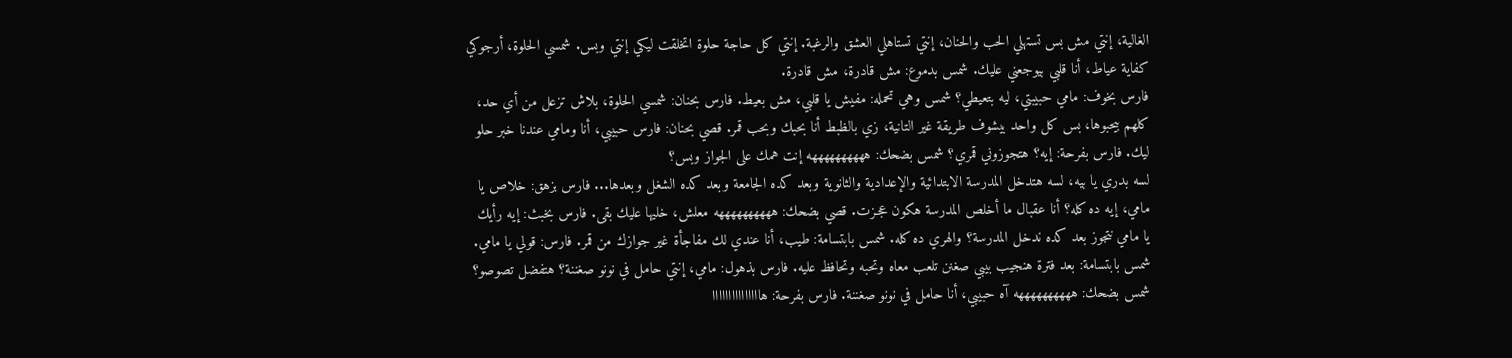الغالية، إنتي مش بس تستهلي الحب والحنان، إنتي تستاهلي العشق والرغبة. إنتي كل حاجة حلوة اتخلقت ليكي إنتي وبس. شمسي الحلوة، أرجوكي كفاية عياط، أنا قلبي بيوجعني عليك. شمس بدموع: مش قادرة، مش قادرة.
فارس بخوف: مامي حبيبتي، ليه بتعيطي؟ شمس وهي تحمله: مفيش يا قلبي، مش بعيط. فارس بحنان: شمسي الحلوة، بلاش تزعل من أي حد، كلهم بيحبوها، بس كل واحد بيشوف طريقة غير التانية، زي بالظبط أنا بحبك وبحب قمر. قصي بحنان: فارس حبيبي، أنا ومامي عندنا خبر حلو ليك. فارس بفرحة: إيه؟ هتجوزوني قمري؟ شمس بضحك: ههههههههههه إنت همك على الجواز وبس؟
لسه بدري يا بيه، لسه هتدخل المدرسة الابتدائية والإعدادية والثانوية وبعد كده الجامعة وبعد كده الشغل وبعدها... فارس بزهق: خلاص يا مامي، إيه ده كله؟ أنا عقبال ما أخلص المدرسة هكون عجـزت. قصي بضحك: ههههههههههه معلش، خليها عليك بقى. فارس بخبث: إيه رأيك يا مامي نتجوز بعد كده ندخل المدرسة؟ والهري ده كله. شمس بابتسامة: طيب، أنا عندي لك مفاجأة غير جوازك من قمر. فارس: قولي يا مامي.
شمس بابتسامة: بعد فترة هنجيب بيبي صغنن تلعب معاه وتحبه وتحافظ عليه. فارس بذهول: مامي، إنتي حامل في نونو صغننة؟ هتفضل تصوصو؟ شمس بضحك: ههههههههههه آه حبيبي، أنا حامل في نونو صغننة. فارس بفرحة: هااااااااااااااا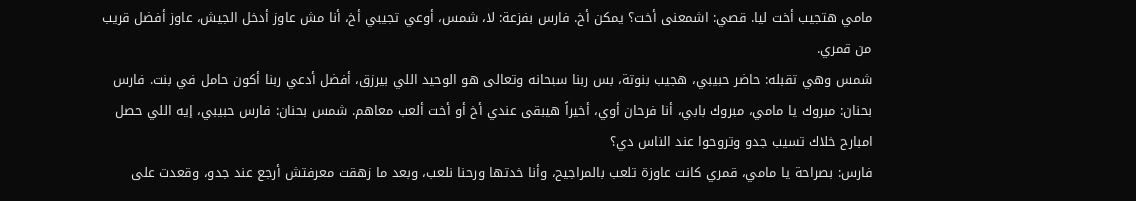مامي هتجيب أخت ليا. قصي: اشمعنى أخت؟ يمكن أخ. فارس بفزعة: لا، شمس، أوعي تجيبي أخ، أنا مش عاوز أدخل الجيش، عاوز أفضل قريب من قمري.
شمس وهي تقبله: حاضر حبيبي، هجيب بنوتة، بس ربنا سبحانه وتعالى هو الوحيد اللي بيرزق، أفضل أدعي ربنا أكون حامل في بنت. فارس بحنان: مبروك يا مامي، مبروك بابي، أنا فرحان أوي، أخيراً هيبقى عندي أخ أو أخت ألعب معاهم. شمس بحنان: فارس حبيبي، إيه اللي حصل امبارح خلاك تسيب جدو وتروحوا عند الناس دي؟
فارس: بصراحة يا مامي، قمري كانت عاوزة تلعب بالمراجيح، وأنا خدتها ورحنا نلعب، وبعد ما زهقت معرفتش أرجع عند جدو، وقعدت على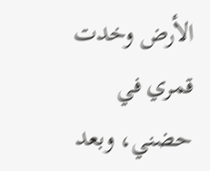الأرض وخدت قمري في حضني، وبعد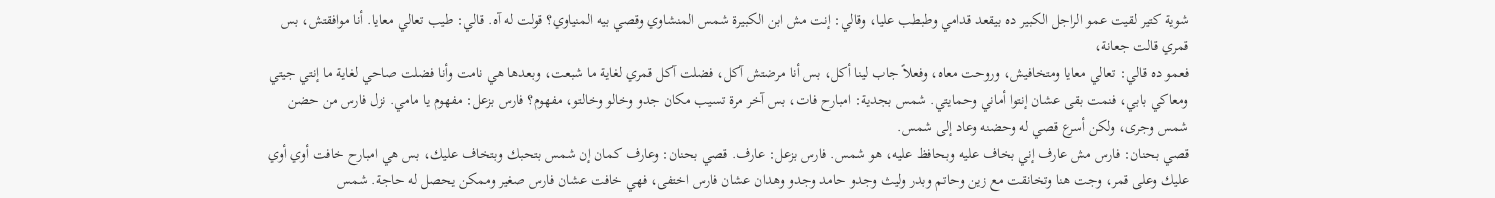شوية كتير لقيت عمو الراجل الكبير ده بيقعد قدامي وطبطب عليا، وقالي: إنت مش ابن الكبيرة شمس المنشاوي وقصي بيه المنياوي؟ قولت له آه. قالي: طيب تعالي معايا. أنا موافقتش، بس قمري قالت جعانة،
فعمو ده قالي: تعالي معايا ومتخافيش، وروحت معاه، وفعلاً جاب لينا أكل، بس أنا مرضتش آكل، فضلت آكل قمري لغاية ما شبعت، وبعدها هي نامت وأنا فضلت صاحي لغاية ما إنتي جيتي ومعاكي بابي، فنمت بقى عشان إنتوا أماني وحمايتي. شمس بجدية: امبارح فات، بس آخر مرة تسيب مكان جدو وخالو وخالتو، مفهوم؟ فارس بزعل: مفهوم يا مامي. نزل فارس من حضن شمس وجرى، ولكن أسرع قصي له وحضنه وعاد إلى شمس.
قصي بحنان: فارس مش عارف إني بخاف عليه وبحافظ عليه، هو شمس. فارس بزعل: عارف. قصي بحنان: وعارف كمان إن شمس بتحبك وبتخاف عليك، بس هي امبارح خافت أوي أوي عليك وعلى قمر، وجت هنا وتخانقت مع زين وحاتم وبدر وليث وجدو حامد وجدو وهدان عشان فارس اختفى، فهي خافت عشان فارس صغير وممكن يحصل له حاجة. شمس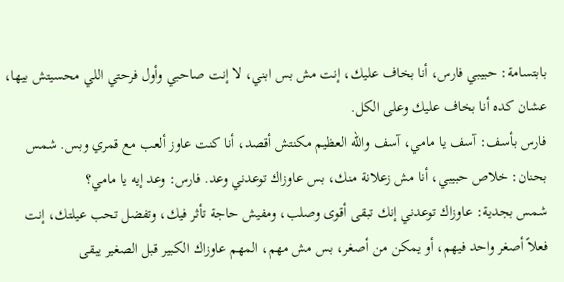بابتسامة: حبيبي فارس، أنا بخاف عليك، إنت مش بس ابني، لا إنت صاحبي وأول فرحتي اللي محسيتش بيها، عشان كده أنا بخاف عليك وعلى الكل.
فارس بأسف: آسف يا مامي، آسف والله العظيم مكنتش أقصد، أنا كنت عاوز ألعب مع قمري وبس. شمس بحنان: خلاص حبيبي، أنا مش زعلانة منك، بس عاوزاك توعدني وعد. فارس: وعد إيه يا مامي؟
شمس بجدية: عاوزاك توعدني إنك تبقى أقوى وصلب، ومفيش حاجة تأثر فيك، وتفضل تحب عيلتك، إنت فعلاً أصغر واحد فيهم، أو يمكن من أصغر، بس مش مهم، المهم عاوزاك الكبير قبل الصغير يبقى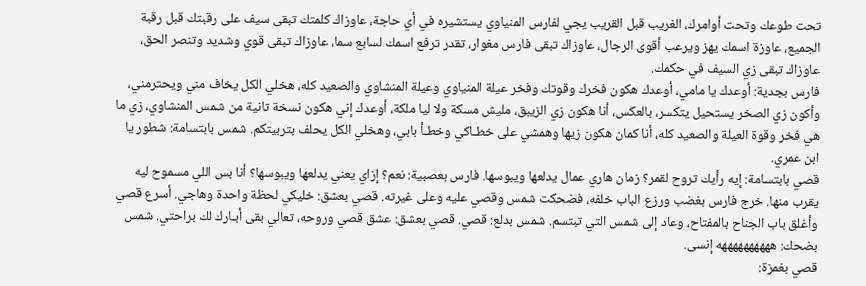تحت طوعك وتحت أوامرك، الغريب قبل القريب يجي لفارس المنياوي يستشيره في أي حاجة، عاوزاك كلمتك تبقى سيف على رقبتك قبل رقبة الجميع، عاوزة اسمك يهز ويرعب أقوى الرجال، عاوزاك تبقى فارس مغوار، تقدر ترفع اسمك لسابع سما، عاوزاك تبقى قوي وشديد وتنصر الحق، عاوزاك تبقى زي السيف في حكمك.
فارس بجدية: أوعدك يا مامي، أوعدك هكون فخرك وقوتك وفخر عيلة المنياوي وعيلة المنشاوي والصعيد كله، هخلي الكل يخاف مني ويحترمني، وأكون زي الصخر يستحيل يتكسر، بالعكس، أنا هكون زي الزيبق، مليش مسكة ولا ليا ملكة، أوعدك إني هكون نسخة تانية من شمس المنشاوي، زي ما هي فخر وقوة العيلة والصعيد كله، أنا كمان هكون زيها وهمشي على خطـاكي وخطـأ بابي، وهخلي الكل يحلف بتربيتكم. شمس بابتسامة: شطور يا ابن عمري.
قصي بابتسامة: إيه رأيك تروح لقمر؟ زمان هاري عمال يدلعها ويبوسها. فارس بعصبية: نعم؟ إزاي يعني يدلعها ويبوسها؟ أنا بس اللي مسموح ليه يقرب منها. خرج فارس بغضب ورزع الباب خلفه، فضحكت شمس وقصي عليه وعلى غيرته. قصي بعشق: خليكي لحظة واحدة وهاجي. أسرع قصي وأغلق باب الجناح بالمفتاح، وعاد إلى شمس التي تبتسم. شمس بدلع: قصي. قصي بعشق: عشق قصي وروحه، تعالي بقى أبـارك لك براحتي. شمس بضحك: ههههههههههه إنسى.
قصي بغمزة: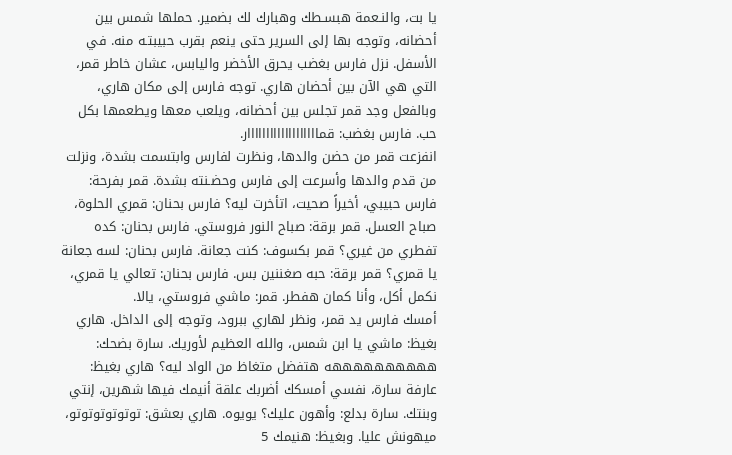يا بت، والنـعمة هبسـطك وهبارك لك بضمير. حملها شمس بين أحضانه، وتوجه بها إلى السرير حتى ينعم بقرب حبيبتـه منه. في الأسفل. نزل فارس بغضب يحرق الأخضر واليابس، عشان خاطر قمر، التي هي الآن بين أحضان هاري. توجه فارس إلى مكان هاري، وبالفعل وجد قمر تجلس بين أحضانه، ويلعب معها ويطعمها بكل حب. فارس بغضب: قمااااااااااااااااااار.
انفزعت قمر من حضن والدها، ونظرت لفارس وابتسمت بشدة، ونزلت من قدم والدها وأسرعت إلى فارس وحضـنته بشدة. قمر بفرحة: فارس حبيبي، أخيراً صحيت، اتأخرت ليه؟ فارس بحنان: قمري الحلوة، صباح العسل. قمر برقة: صباح النور فروستي. فارس بحنان: كده تفطري من غيري؟ قمر بكسوف: كنت جعانة. فارس بحنان: لسه جعانة يا قمري؟ قمر برقة: حبه صغننين بس. فارس بحنان: تعالي يا قمري، نكمل أكل، وأنا كمان هفطر. قمر: ماشي فروستي، يالا.
أمسك فارس يد قمر، ونظر لهاري ببرود، وتوجه إلى الداخل. هاري بغيظ: ماشي يا ابن شمس، والله العظيم لأوريك. سارة بضحك: ههههههههههه هتفضل متغاظ من الواد ليه؟ هاري بغيظ: عارفة سارة، نفسي أمسكك أضربك علقة أنيمك فيها شهرين، إنتي وبنتك. سارة بدلع: وأهون عليك؟ يويوه. هاري بعشق: توتوتوتوتوتو، ميهونش عليا. وبغيظ: هنيمك 5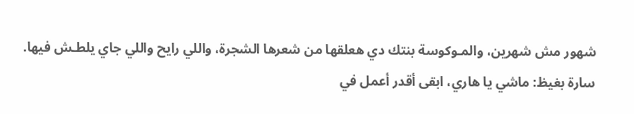شهور مش شهرين، والمـوكوسة بنتك دي هعلقها من شعرها الشجرة، واللي رايح واللي جاي يلطـش فيها.
سارة بغيظ: ماشي يا هاري، ابقى أقدر أعمل في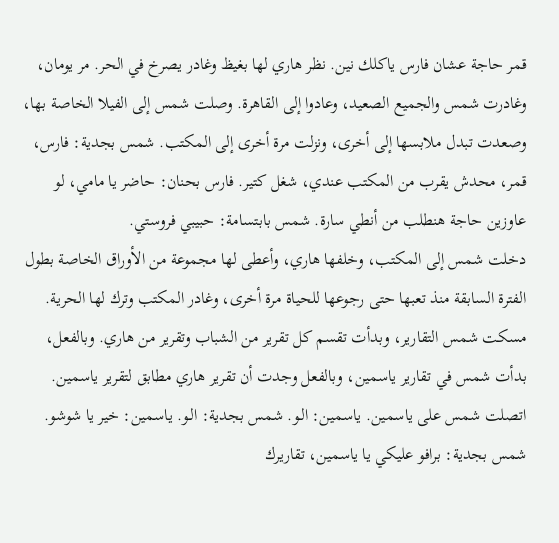قمر حاجة عشان فارس ياكلك نين. نظر هاري لها بغيظ وغادر يصرخ في الحر. مر يومان، وغادرت شمس والجميع الصعيد، وعادوا إلى القاهرة. وصلت شمس إلى الفيلا الخاصة بها، وصعدت تبدل ملابسها إلى أخرى، ونزلت مرة أخرى إلى المكتب. شمس بجدية: فارس، قمر، محدش يقرب من المكتب عندي، شغل كتير. فارس بحنان: حاضر يا مامي، لو عاوزين حاجة هنطلب من أنطي سارة. شمس بابتسامة: حبيبي فروستي.
دخلت شمس إلى المكتب، وخلفها هاري، وأعطى لها مجموعة من الأوراق الخاصة بطول الفترة السابقة منذ تعبها حتى رجوعها للحياة مرة أخرى، وغادر المكتب وترك لها الحرية. مسكت شمس التقارير، وبدأت تقسم كل تقرير من الشباب وتقرير من هاري. وبالفعل، بدأت شمس في تقارير ياسمين، وبالفعل وجدت أن تقرير هاري مطابق لتقرير ياسمين. اتصلت شمس على ياسمين. ياسمين: الـو. شمس بجدية: الـو. ياسمين: خير يا شوشو.
شمس بجدية: برافو عليكي يا ياسمين، تقاريرك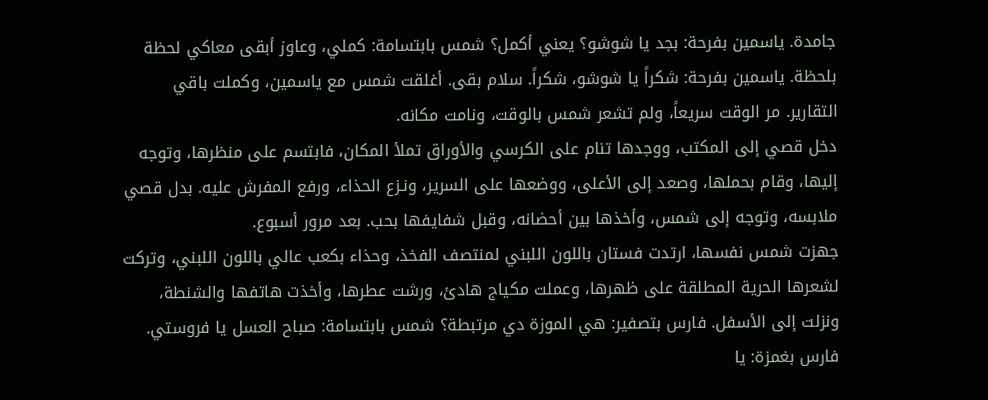جامدة. ياسمين بفرحة: بجد يا شوشو؟ يعني أكمل؟ شمس بابتسامة: كملي، وعاوز أبقى معاكي لحظة بلحظة. ياسمين بفرحة: شكراً يا شوشو، شكراً. سلام بقى. أغلقت شمس مع ياسمين، وكملت باقي التقارير. مر الوقت سريعاً، ولم تشعر شمس بالوقت، ونامت مكانه.
دخل قصي إلى المكتب، ووجدها تنام على الكرسي والأوراق تملأ المكان، فابتسم على منظرها، وتوجه إليها، وقام بحملها، وصعد إلى الأعلى، ووضعها على السرير، ونـزع الحذاء، ورفع المفرش عليه. بدل قصي ملابسه، وتوجه إلى شمس، وأخذها بين أحضانه، وقبل شفايفها بحب. بعد مرور أسبوع.
جهزت شمس نفسها، ارتدت فستان باللون اللبني لمنتصف الفخذ، وحذاء بكعب عالي باللون اللبني، وتركت لشعرها الحرية المطلقة على ظهرها، وعملت مكياج هادئ، ورشت عطرها، وأخذت هاتفها والشنطة، ونزلت إلى الأسفل. فارس بتصفير: هي الموزة دي مرتبطة؟ شمس بابتسامة: صباح العسل يا فروستي. فارس بغمزة: يا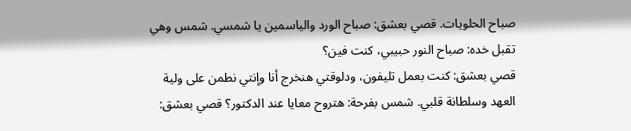صباح الحلويات. قصي بعشق: صباح الورد والياسمين يا شمسي. شمس وهي تقبل خده: صباح النور حبيبي، كنت فين؟
قصي بعشق: كنت بعمل تليفون، ودلوقتي هنخرج أنا وإنتي نطمن على ولية العهد وسلطانة قلبي. شمس بفرحة: هتروح معايا عند الدكتور؟ قصي بعشق: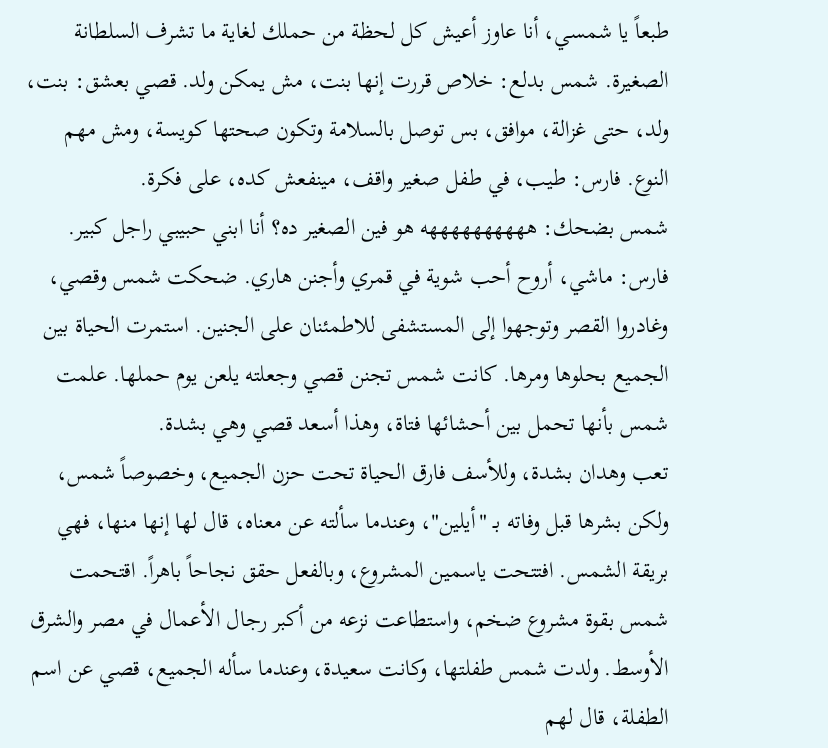طبعاً يا شمسي، أنا عاوز أعيش كل لحظة من حملك لغاية ما تشرف السلطانة الصغيرة. شمس بدلع: خلاص قررت إنها بنت، مش يمكن ولد. قصي بعشق: بنت، ولد، حتى غزالة، موافق، بس توصل بالسلامة وتكون صحتها كويسة، ومش مهم النوع. فارس: طيب، في طفل صغير واقف، مينفعش كده، على فكرة.
شمس بضحك: ههههههههههه هو فين الصغير ده؟ أنا ابني حبيبي راجل كبير. فارس: ماشي، أروح أحب شوية في قمري وأجنن هاري. ضحكت شمس وقصي، وغادروا القصر وتوجهوا إلى المستشفى للاطمئنان على الجنين. استمرت الحياة بين الجميع بحلوها ومرها. كانت شمس تجنن قصي وجعلته يلعن يوم حملها. علمت شمس بأنها تحمل بين أحشائها فتاة، وهذا أسعد قصي وهي بشدة.
تعب وهدان بشدة، وللأسف فارق الحياة تحت حزن الجميع، وخصوصاً شمس، ولكن بشرها قبل وفاته بـ "أيلين"، وعندما سألته عن معناه، قال لها إنها منها، فهي بريقة الشمس. افتتحت ياسمين المشروع، وبالفعل حقق نجاحاً باهراً. اقتحمت شمس بقوة مشروع ضخم، واستطاعت نزعه من أكبر رجال الأعمال في مصر والشرق الأوسط. ولدت شمس طفلتها، وكانت سعيدة، وعندما سأله الجميع، قصي عن اسم الطفلة، قال لهم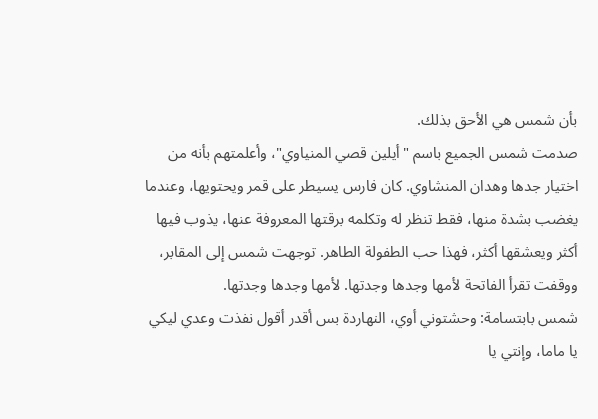بأن شمس هي الأحق بذلك.
صدمت شمس الجميع باسم "أيلين قصي المنياوي"، وأعلمتهم بأنه من اختيار جدها وهدان المنشاوي. كان فارس يسيطر على قمر ويحتويها، وعندما يغضب بشدة منها، فقط تنظر له وتكلمه برقتها المعروفة عنها، يذوب فيها أكثر ويعشقها أكثر، فهذا حب الطفولة الطاهر. توجهت شمس إلى المقابر، ووقفت تقرأ الفاتحة لأمها وجدها وجدتها. لأمها وجدها وجدتها.
شمس بابتسامة: وحشتوني أوي، النهاردة بس أقدر أقول نفذت وعدي ليكي يا ماما، وإنتي يا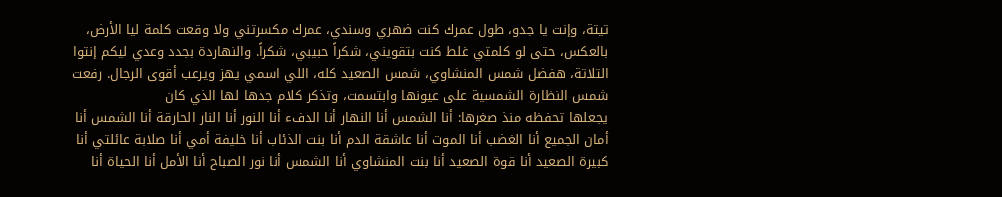تيتة، وإنت يا جدو، طول عمرك كنت ضهري وسندي، عمرك مكسرتني ولا وقعت كلمة ليا الأرض، بالعكس، حتى لو كلمتي غلط كنت بتقويني، شكراً حبيبي، شكراً. والنهاردة بجدد وعدي ليكم إنتوا التلاتة، هفضل شمس المنشاوي، شمس الصعيد كله، اللي اسمي يهز ويرعب أقوى الرجال. رفعت شمس النظارة الشمسية على عيونها وابتسمت، وتذكر كلام جدها لها الذي كان
يجعلها تحفظه منذ صغرها: أنا الشمس أنا النهار أنا الدفء أنا النور أنا النار الحارقة أنا الشمس أنا أمان الجميع أنا الغضب أنا الموت أنا عاشقة الدم أنا بنت الذئاب أنا خليفة أمي أنا صلابة عائلتي أنا كبيرة الصعيد أنا قوة الصعيد أنا بنت المنشاوي أنا الشمس أنا نور الصباح أنا الأمل أنا الحياة أنا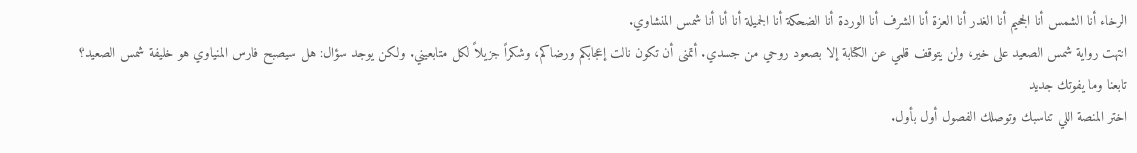الرخاء أنا الشمس أنا الجحيم أنا الغدر أنا العزة أنا الشرف أنا الوردة أنا الضحكة أنا الجميلة أنا أنا أنا شمس المنشاوي.
انتهت رواية شمس الصعيد على خير، ولن يتوقف قلمي عن الكتابة إلا بصعود روحي من جسدي. أتمنى أن تكون نالت إعجابكم ورضاكم، وشكراً جزيلاً لكل متابعيني. ولكن يوجد سؤال: هل سيصبح فارس المنياوي هو خليفة شمس الصعيد؟
تابعنا وما يفوتك جديد
اختر المنصة اللي تناسبك وتوصلك الفصول أول بأول.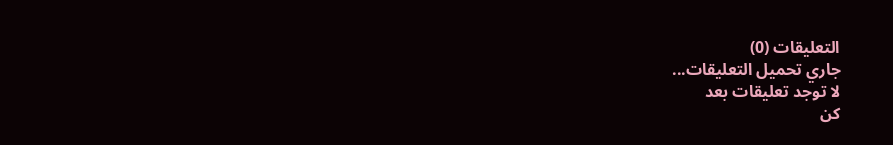التعليقات (0)
جاري تحميل التعليقات...
لا توجد تعليقات بعد
كن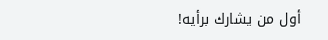أول من يشارك برأيه!